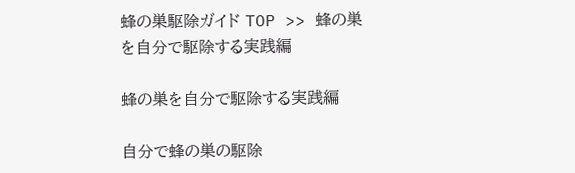蜂の巣駆除ガイド TOP >> 蜂の巣を自分で駆除する実践編

蜂の巣を自分で駆除する実践編

自分で蜂の巣の駆除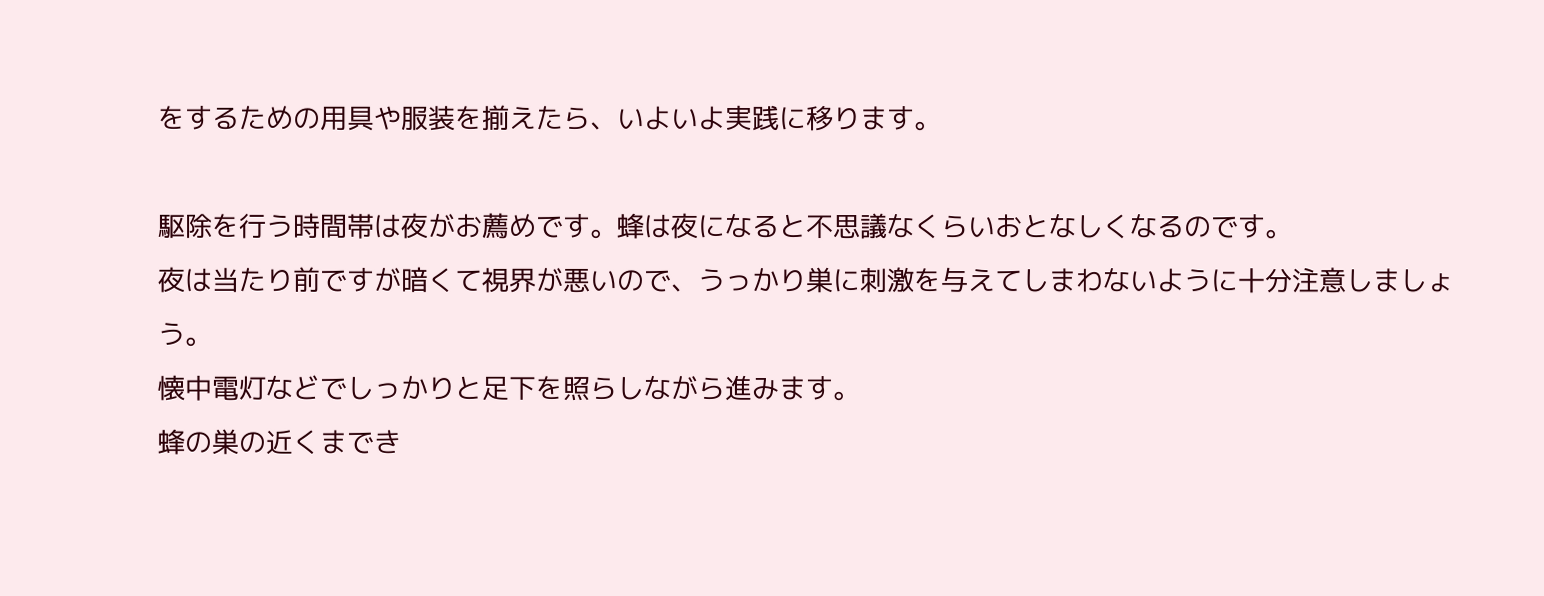をするための用具や服装を揃えたら、いよいよ実践に移ります。

駆除を行う時間帯は夜がお薦めです。蜂は夜になると不思議なくらいおとなしくなるのです。
夜は当たり前ですが暗くて視界が悪いので、うっかり巣に刺激を与えてしまわないように十分注意しましょう。
懐中電灯などでしっかりと足下を照らしながら進みます。
蜂の巣の近くまでき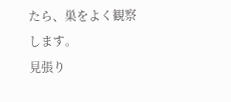たら、巣をよく観察します。
見張り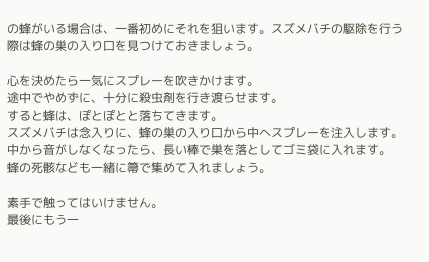の蜂がいる場合は、一番初めにそれを狙います。スズメバチの駆除を行う際は蜂の巣の入り口を見つけておきましょう。

心を決めたら一気にスプレーを吹きかけます。
途中でやめずに、十分に殺虫剤を行き渡らせます。
すると蜂は、ぽとぽとと落ちてきます。
スズメバチは念入りに、蜂の巣の入り口から中へスプレーを注入します。
中から音がしなくなったら、長い棒で巣を落としてゴミ袋に入れます。
蜂の死骸なども一緒に箒で集めて入れましょう。

素手で触ってはいけません。
最後にもう一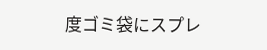度ゴミ袋にスプレ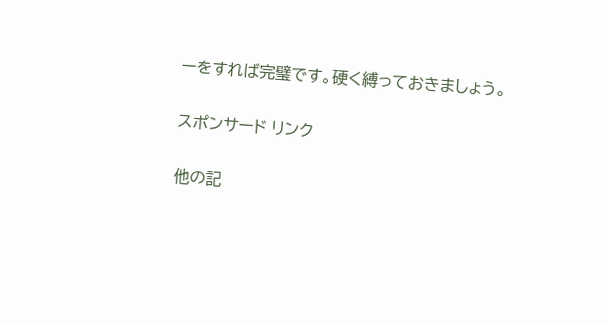ーをすれば完璧です。硬く縛っておきましょう。

スポンサード リンク

他の記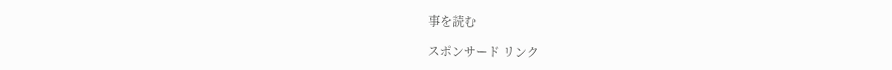事を読む

スポンサード リンク